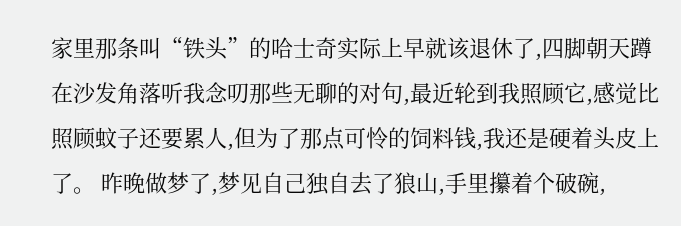家里那条叫“铁头”的哈士奇实际上早就该退休了,四脚朝天蹲在沙发角落听我念叨那些无聊的对句,最近轮到我照顾它,感觉比照顾蚊子还要累人,但为了那点可怜的饲料钱,我还是硬着头皮上了。 昨晚做梦了,梦见自己独自去了狼山,手里攥着个破碗,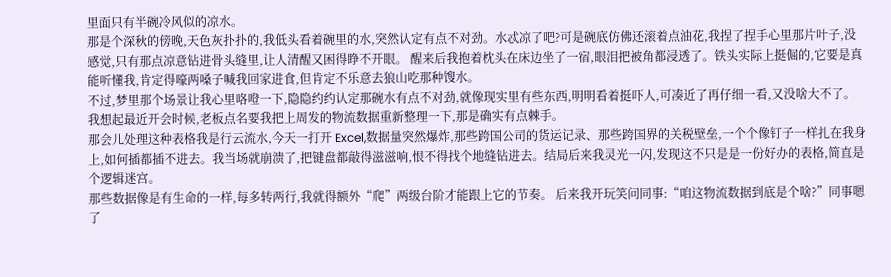里面只有半碗冷风似的凉水。
那是个深秋的傍晚,天色灰扑扑的,我低头看着碗里的水,突然认定有点不对劲。水忒凉了吧?可是碗底仿佛还滚着点油花,我捏了捏手心里那片叶子,没感觉,只有那点凉意钻进骨头缝里,让人清醒又困得睁不开眼。 醒来后我抱着枕头在床边坐了一宿,眼泪把被角都浸透了。铁头实际上挺倔的,它要是真能听懂我,肯定得嚎两嗓子喊我回家进食,但肯定不乐意去狼山吃那种馊水。
不过,梦里那个场景让我心里咯噔一下,隐隐约约认定那碗水有点不对劲,就像现实里有些东西,明明看着挺吓人,可凑近了再仔细一看,又没啥大不了。 我想起最近开会时候,老板点名要我把上周发的物流数据重新整理一下,那是确实有点棘手。
那会儿处理这种表格我是行云流水,今天一打开 Excel,数据量突然爆炸,那些跨国公司的货运记录、那些跨国界的关税壁垒,一个个像钉子一样扎在我身上,如何插都插不进去。我当场就崩溃了,把键盘都敲得滋滋响,恨不得找个地缝钻进去。结局后来我灵光一闪,发现这不只是是一份好办的表格,简直是个逻辑迷宫。
那些数据像是有生命的一样,每多转两行,我就得额外“爬”两级台阶才能跟上它的节奏。 后来我开玩笑问同事:“咱这物流数据到底是个啥?”同事嗯了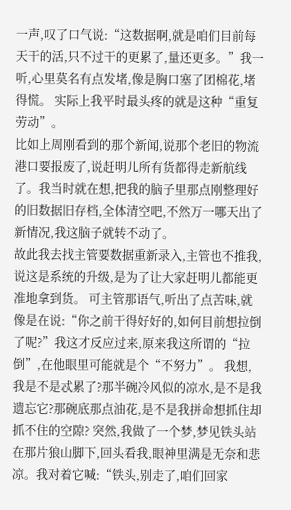一声,叹了口气说:“这数据啊,就是咱们目前每天干的活,只不过干的更累了,量还更多。”我一听,心里莫名有点发堵,像是胸口塞了团棉花,堵得慌。 实际上我平时最头疼的就是这种“重复劳动”。
比如上周刚看到的那个新闻,说那个老旧的物流港口要报废了,说赶明儿所有货都得走新航线了。我当时就在想,把我的脑子里那点刚整理好的旧数据旧存档,全体清空吧,不然万一哪天出了新情况,我这脑子就转不动了。
故此我去找主管要数据重新录入,主管也不推我,说这是系统的升级,是为了让大家赶明儿都能更准地拿到货。 可主管那语气,听出了点苦味,就像是在说:“你之前干得好好的,如何目前想拉倒了呢?”我这才反应过来,原来我这所谓的“拉倒”,在他眼里可能就是个“不努力”。 我想,我是不是忒累了?那半碗冷风似的凉水,是不是我遗忘它?那碗底那点油花,是不是我拼命想抓住却抓不住的空隙? 突然,我做了一个梦,梦见铁头站在那片狼山脚下,回头看我,眼神里满是无奈和悲凉。我对着它喊:“铁头,别走了,咱们回家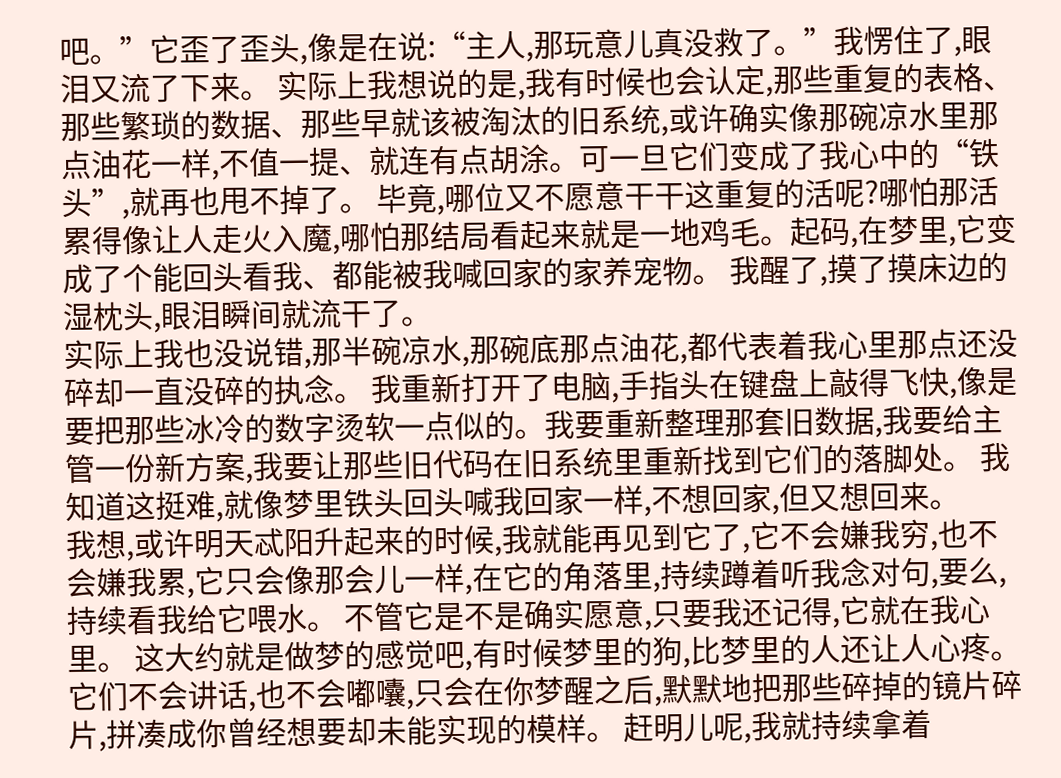吧。”它歪了歪头,像是在说:“主人,那玩意儿真没救了。”我愣住了,眼泪又流了下来。 实际上我想说的是,我有时候也会认定,那些重复的表格、那些繁琐的数据、那些早就该被淘汰的旧系统,或许确实像那碗凉水里那点油花一样,不值一提、就连有点胡涂。可一旦它们变成了我心中的“铁头”,就再也甩不掉了。 毕竟,哪位又不愿意干干这重复的活呢?哪怕那活累得像让人走火入魔,哪怕那结局看起来就是一地鸡毛。起码,在梦里,它变成了个能回头看我、都能被我喊回家的家养宠物。 我醒了,摸了摸床边的湿枕头,眼泪瞬间就流干了。
实际上我也没说错,那半碗凉水,那碗底那点油花,都代表着我心里那点还没碎却一直没碎的执念。 我重新打开了电脑,手指头在键盘上敲得飞快,像是要把那些冰冷的数字烫软一点似的。我要重新整理那套旧数据,我要给主管一份新方案,我要让那些旧代码在旧系统里重新找到它们的落脚处。 我知道这挺难,就像梦里铁头回头喊我回家一样,不想回家,但又想回来。
我想,或许明天忒阳升起来的时候,我就能再见到它了,它不会嫌我穷,也不会嫌我累,它只会像那会儿一样,在它的角落里,持续蹲着听我念对句,要么,持续看我给它喂水。 不管它是不是确实愿意,只要我还记得,它就在我心里。 这大约就是做梦的感觉吧,有时候梦里的狗,比梦里的人还让人心疼。它们不会讲话,也不会嘟囔,只会在你梦醒之后,默默地把那些碎掉的镜片碎片,拼凑成你曾经想要却未能实现的模样。 赶明儿呢,我就持续拿着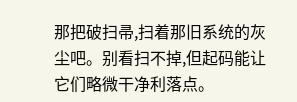那把破扫帚,扫着那旧系统的灰尘吧。别看扫不掉,但起码能让它们略微干净利落点。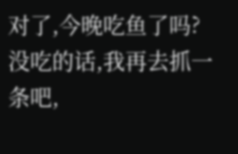对了,今晚吃鱼了吗?没吃的话,我再去抓一条吧,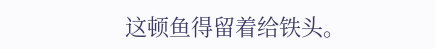这顿鱼得留着给铁头。